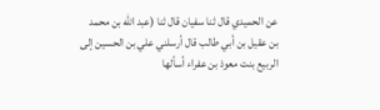عن الحميدي قال ثنا سفيان قال ثنا (عبد الله بن محمد بن عقيل بن أبي طالب قال أرسلني علي بن الحسين إلى الربيع بنت معوذ بن عفراء أسألها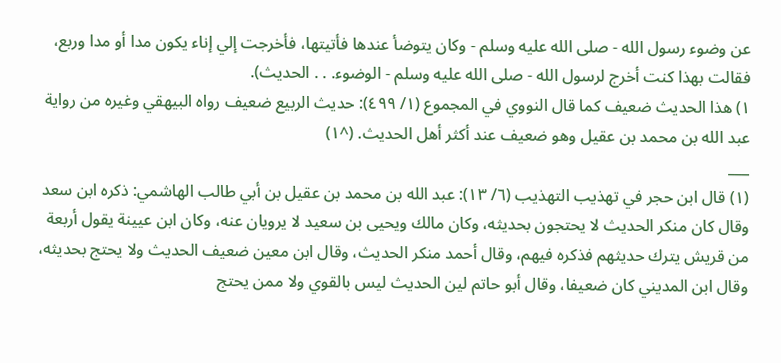عن وضوء رسول الله - صلى الله عليه وسلم - وكان يتوضأ عندها فأتيتها، فأخرجت إلي إناء يكون مدا أو مدا وربع، فقالت بهذا كنت أخرج لرسول الله - صلى الله عليه وسلم - الوضوء. . . الحديث).
١) هذا الحديث ضعيف كما قال النووي في المجموع (١/ ٤٩٩): حديث الربيع ضعيف رواه البيهقي وغيره من رواية عبد الله بن محمد بن عقيل وهو ضعيف عند أكثر أهل الحديث. (^١)
___
(١) قال ابن حجر في تهذيب التهذيب (٦/ ١٣): عبد الله بن محمد بن عقيل بن أبي طالب الهاشمي: ذكره ابن سعد وقال كان منكر الحديث لا يحتجون بحديثه، وكان مالك ويحيى بن سعيد لا يرويان عنه، وكان ابن عيينة يقول أربعة من قريش يترك حديثهم فذكره فيهم، وقال أحمد منكر الحديث، وقال ابن معين ضعيف الحديث ولا يحتج بحديثه، وقال ابن المديني كان ضعيفا، وقال أبو حاتم لين الحديث ليس بالقوي ولا ممن يحتج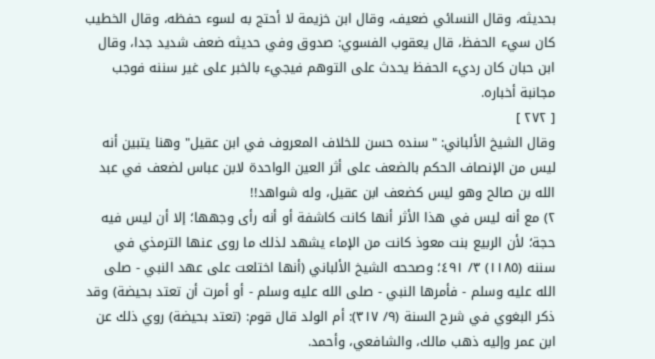بحديثه، وقال النسائي ضعيف، وقال ابن خزيمة لا أحتج به لسوء حفظه، وقال الخطيب كان سيء الحفظ، قال يعقوب الفسوي: صدوق وفي حديثه ضعف شديد جدا، وقال ابن حبان كان رديء الحفظ يحدث على التوهم فيجيء بالخبر على غير سننه فوجب مجانبة أخباره.
[ ٢٧٢ ]
وقال الشيخ الألباني: "سنده حسن للخلاف المعروف في ابن عقيل" وهنا يتبين أنه ليس من الإنصاف الحكم بالضعف على أثر العين الواحدة لابن عباس لضعف في عبد الله بن صالح وهو ليس كضعف ابن عقيل، وله شواهد!!
٢) مع أنه ليس في هذا الأثر أنها كانت كاشفة أو أنه رأى وجهها؛ إلا أن ليس فيه حجة؛ لأن الربيع بنت معوذ كانت من الإماء يشهد لذلك ما روى عنها الترمذي في سننه (١١٨٥) ٣/ ٤٩١؛ وصححه الشيخ الألباني (أنها اختلعت على عهد النبي - صلى الله عليه وسلم - فأمرها النبي - صلى الله عليه وسلم - أو أمرت أن تعتد بحيضة) وقد ذكر البغوي في شرح السنة (٩/ ٣١٧): أم الولد قال قوم: (تعتد بحيضة) روي ذلك عن ابن عمر وإليه ذهب مالك، والشافعي، وأحمد.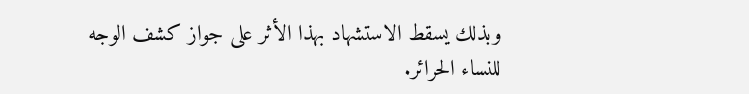وبذلك يسقط الاستشهاد بهذا الأثر على جواز كشف الوجه للنساء الحرائر.